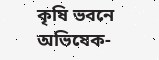কৃষি ভবনে অভিষেক-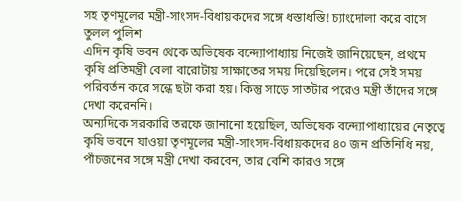সহ তৃণমূলের মন্ত্রী-সাংসদ-বিধায়কদের সঙ্গে ধস্তাধস্তি! চ্যাংদোলা করে বাসে তুলল পুলিশ
এদিন কৃষি ভবন থেকে অভিষেক বন্দ্যোপাধ্যায় নিজেই জানিয়েছেন, প্রথমে কৃষি প্রতিমন্ত্রী বেলা বারোটায় সাক্ষাতের সময় দিয়েছিলেন। পরে সেই সময় পরিবর্তন করে সন্ধে ছটা করা হয়। কিন্তু সাড়ে সাতটার পরেও মন্ত্রী তাঁদের সঙ্গে দেখা করেননি।
অন্যদিকে সরকারি তরফে জানানো হয়েছিল, অভিষেক বন্দ্যোপাধ্যায়ের নেতৃত্বে কৃষি ভবনে যাওয়া তৃণমূলের মন্ত্রী-সাংসদ-বিধায়কদের ৪০ জন প্রতিনিধি নয়, পাঁচজনের সঙ্গে মন্ত্রী দেখা করবেন, তার বেশি কারও সঙ্গে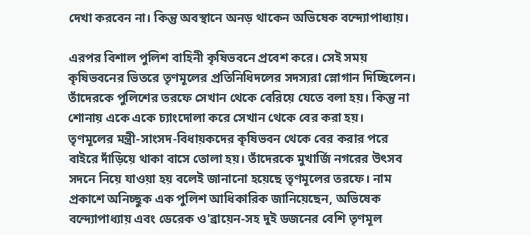দেখা করবেন না। কিন্তু অবস্থানে অনড় থাকেন অভিষেক বন্দ্যোপাধ্যায়।

এরপর বিশাল পুলিশ বাহিনী কৃষিভবনে প্রবেশ করে। সেই সময় কৃষিভবনের ভিতরে তৃণমূলের প্রতিনিধিদলের সদস্যরা স্লোগান দিচ্ছিলেন। তাঁদেরকে পুলিশের তরফে সেখান থেকে বেরিয়ে যেতে বলা হয়। কিন্তু না শোনায় একে একে চ্যাংদোলা করে সেখান থেকে বের করা হয়।
তৃণমূলের মন্ত্রী-সাংসদ-বিধায়কদের কৃষিভবন থেকে বের করার পরে বাইরে দাঁড়িয়ে থাকা বাসে তোলা হয়। তাঁদেরকে মুখার্জি নগরের উৎসব সদনে নিয়ে যাওয়া হয় বলেই জানানো হয়েছে তৃণমূলের তরফে। নাম প্রকাশে অনিচ্ছুক এক পুলিশ আধিকারিক জানিয়েছেন, অভিষেক বন্দ্যোপাধ্যায় এবং ডেরেক ও'ব্রায়েন-সহ দুই ডজনের বেশি তৃণমূল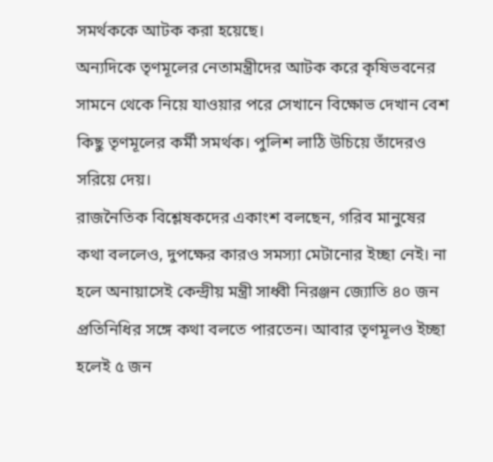সমর্থককে আটক করা হয়েছে।
অন্যদিকে তৃণমূলের নেতামন্ত্রীদের আটক করে কৃষিভবনের সামনে থেকে নিয়ে যাওয়ার পরে সেখানে বিক্ষোভ দেখান বেশ কিছু তৃণমূলের কর্মী সমর্থক। পুলিশ লাঠি উচিয়ে তাঁদেরও সরিয়ে দেয়।
রাজনৈতিক বিশ্লেষকদের একাংশ বলছেন, গরিব মানুষের কথা বললেও, দুপক্ষের কারও সমস্যা মেটানোর ইচ্ছা নেই। না হলে অনায়াসেই কেন্দ্রীয় মন্ত্রী সাধ্বী নিরঞ্জন জ্যোতি ৪০ জন প্রতিনিধির সঙ্গে কথা বলতে পারতেন। আবার তৃণমূলও ইচ্ছা হলেই ৫ জন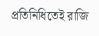প্রতিনিধিতেই রাজি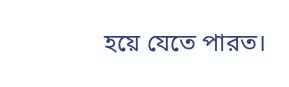হয়ে যেতে পারত।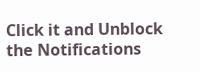Click it and Unblock the Notifications